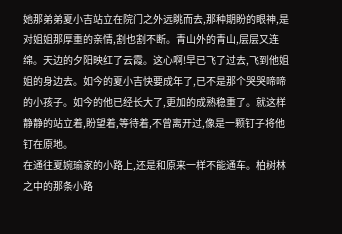她那弟弟夏小吉站立在院门之外远眺而去,那种期盼的眼神,是对姐姐那厚重的亲情,割也割不断。青山外的青山,层层又连绵。天边的夕阳映红了云霞。这心啊!早已飞了过去,飞到他姐姐的身边去。如今的夏小吉快要成年了,已不是那个哭哭啼啼的小孩子。如今的他已经长大了,更加的成熟稳重了。就这样静静的站立着,盼望着,等待着,不曾离开过,像是一颗钉子将他钉在原地。
在通往夏婉瑜家的小路上,还是和原来一样不能通车。柏树林之中的那条小路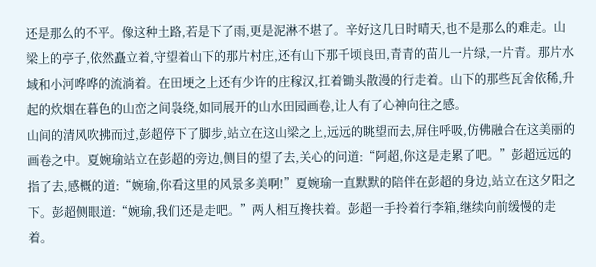还是那么的不平。像这种土路,若是下了雨,更是泥淋不堪了。辛好这几日时晴天,也不是那么的难走。山梁上的亭子,依然矗立着,守望着山下的那片村庄,还有山下那千顷良田,青青的苗儿一片绿,一片青。那片水域和小河哗哗的流淌着。在田埂之上还有少许的庄稼汉,扛着锄头散漫的行走着。山下的那些瓦舍依稀,升起的炊烟在暮色的山峦之间袅绕,如同展开的山水田园画卷,让人有了心神向往之感。
山间的清风吹拂而过,彭超停下了脚步,站立在这山梁之上,远远的眺望而去,屏住呼吸,仿佛融合在这美丽的画卷之中。夏婉瑜站立在彭超的旁边,侧目的望了去,关心的问道:“阿超,你这是走累了吧。”彭超远远的指了去,感概的道:“婉瑜,你看这里的风景多美啊!”夏婉瑜一直默默的陪伴在彭超的身边,站立在这夕阳之下。彭超侧眼道:“婉瑜,我们还是走吧。”两人相互搀扶着。彭超一手拎着行李箱,继续向前缓慢的走着。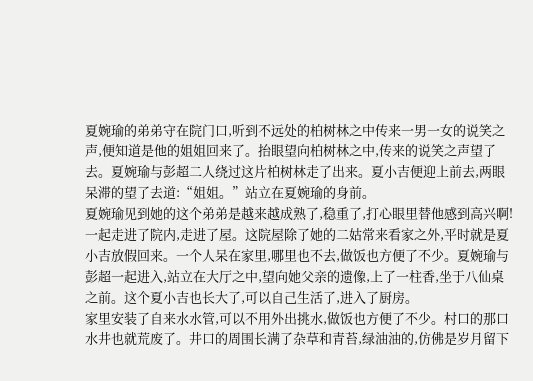夏婉瑜的弟弟守在院门口,听到不远处的柏树林之中传来一男一女的说笑之声,便知道是他的姐姐回来了。抬眼望向柏树林之中,传来的说笑之声望了去。夏婉瑜与彭超二人绕过这片柏树林走了出来。夏小吉便迎上前去,两眼呆滞的望了去道:“姐姐。”站立在夏婉瑜的身前。
夏婉瑜见到她的这个弟弟是越来越成熟了,稳重了,打心眼里替他感到高兴啊!一起走进了院内,走进了屋。这院屋除了她的二姑常来看家之外,平时就是夏小吉放假回来。一个人呆在家里,哪里也不去,做饭也方便了不少。夏婉瑜与彭超一起进入,站立在大厅之中,望向她父亲的遗像,上了一柱香,坐于八仙桌之前。这个夏小吉也长大了,可以自己生活了,进入了厨房。
家里安装了自来水水管,可以不用外出挑水,做饭也方便了不少。村口的那口水井也就荒废了。井口的周围长满了杂草和青苔,绿油油的,仿佛是岁月留下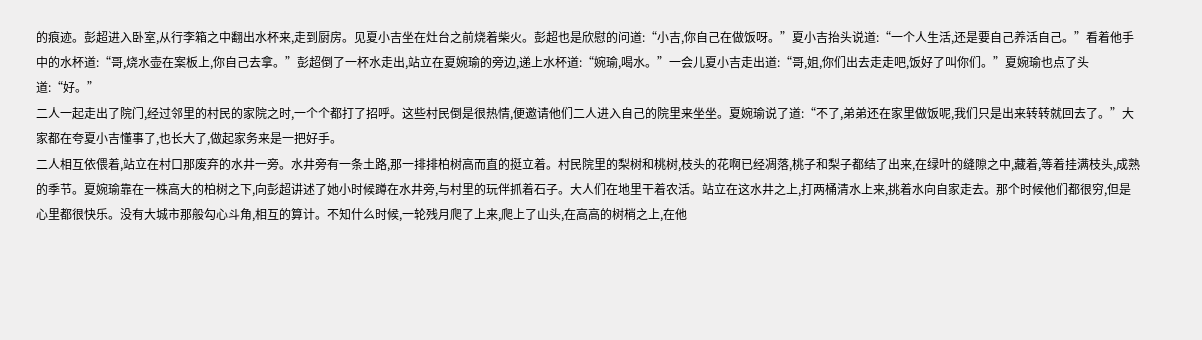的痕迹。彭超进入卧室,从行李箱之中翻出水杯来,走到厨房。见夏小吉坐在灶台之前烧着柴火。彭超也是欣慰的问道:“小吉,你自己在做饭呀。”夏小吉抬头说道:“一个人生活,还是要自己养活自己。”看着他手中的水杯道:“哥,烧水壶在案板上,你自己去拿。”彭超倒了一杯水走出,站立在夏婉瑜的旁边,递上水杯道:“婉瑜,喝水。”一会儿夏小吉走出道:“哥,姐,你们出去走走吧,饭好了叫你们。”夏婉瑜也点了头道:“好。”
二人一起走出了院门,经过邻里的村民的家院之时,一个个都打了招呼。这些村民倒是很热情,便邀请他们二人进入自己的院里来坐坐。夏婉瑜说了道:“不了,弟弟还在家里做饭呢,我们只是出来转转就回去了。”大家都在夸夏小吉懂事了,也长大了,做起家务来是一把好手。
二人相互依偎着,站立在村口那废弃的水井一旁。水井旁有一条土路,那一排排柏树高而直的挺立着。村民院里的梨树和桃树,枝头的花啊已经凋落,桃子和梨子都结了出来,在绿叶的缝隙之中,藏着,等着挂满枝头,成熟的季节。夏婉瑜靠在一株高大的柏树之下,向彭超讲述了她小时候蹲在水井旁,与村里的玩伴抓着石子。大人们在地里干着农活。站立在这水井之上,打两桶清水上来,挑着水向自家走去。那个时候他们都很穷,但是心里都很快乐。没有大城市那般勾心斗角,相互的算计。不知什么时候,一轮残月爬了上来,爬上了山头,在高高的树梢之上,在他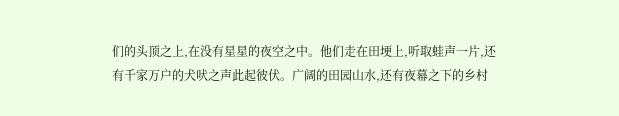们的头顶之上,在没有星星的夜空之中。他们走在田埂上,听取蛙声一片,还有千家万户的犬吠之声此起彼伏。广阔的田园山水,还有夜幕之下的乡村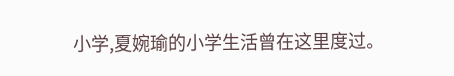小学,夏婉瑜的小学生活曾在这里度过。